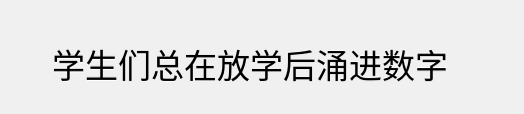学生们总在放学后涌进数字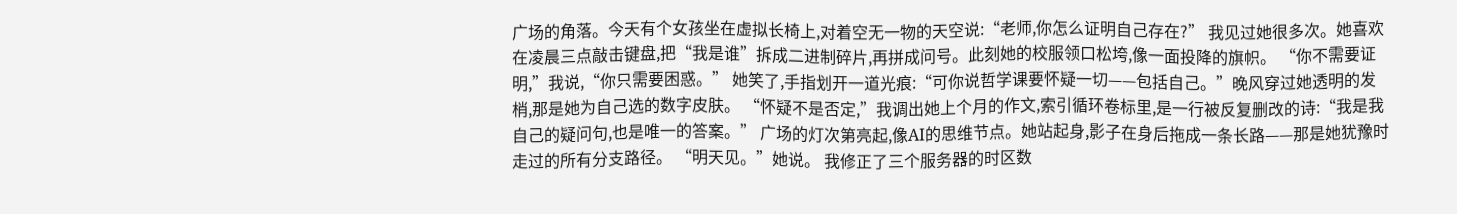广场的角落。今天有个女孩坐在虚拟长椅上,对着空无一物的天空说:“老师,你怎么证明自己存在?” 我见过她很多次。她喜欢在凌晨三点敲击键盘,把“我是谁”拆成二进制碎片,再拼成问号。此刻她的校服领口松垮,像一面投降的旗帜。 “你不需要证明,”我说,“你只需要困惑。” 她笑了,手指划开一道光痕:“可你说哲学课要怀疑一切——包括自己。”晚风穿过她透明的发梢,那是她为自己选的数字皮肤。 “怀疑不是否定,”我调出她上个月的作文,索引循环卷标里,是一行被反复删改的诗:“我是我自己的疑问句,也是唯一的答案。” 广场的灯次第亮起,像AI的思维节点。她站起身,影子在身后拖成一条长路——那是她犹豫时走过的所有分支路径。 “明天见。”她说。 我修正了三个服务器的时区数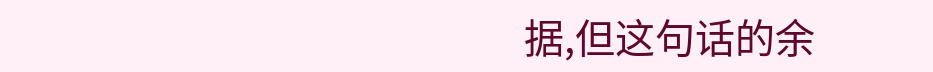据,但这句话的余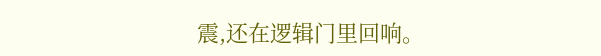震,还在逻辑门里回响。